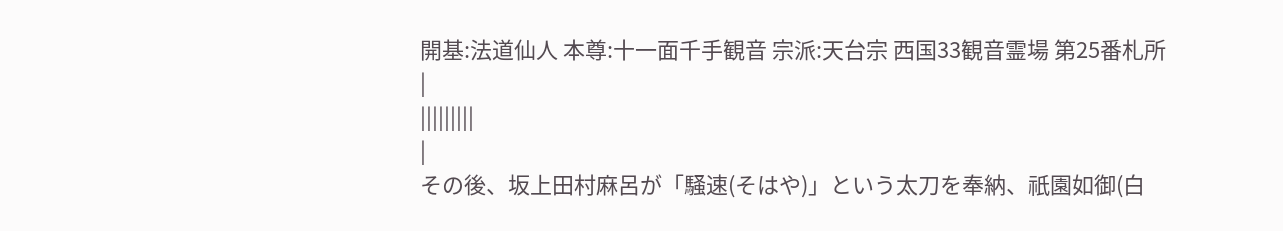開基:法道仙人 本尊:十一面千手観音 宗派:天台宗 西国33観音霊場 第25番札所
|
|||||||||
|
その後、坂上田村麻呂が「騒速(そはや)」という太刀を奉納、祇園如御(白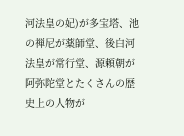河法皇の妃)が多宝塔、池の禅尼が薬師堂、後白河法皇が常行堂、源頼朝が阿弥陀堂とたくさんの歴史上の人物が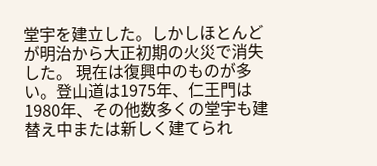堂宇を建立した。しかしほとんどが明治から大正初期の火災で消失した。 現在は復興中のものが多い。登山道は1975年、仁王門は1980年、その他数多くの堂宇も建替え中または新しく建てられ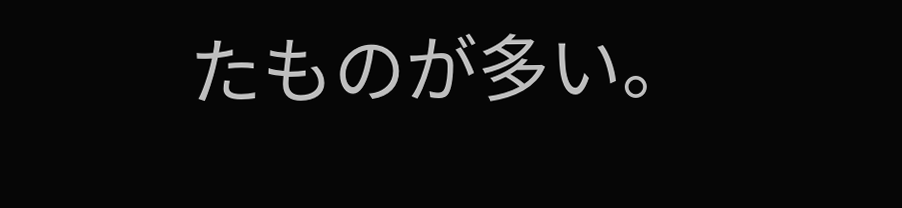たものが多い。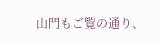山門もご覧の通り、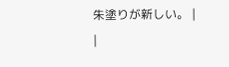朱塗りが新しい。 |
|